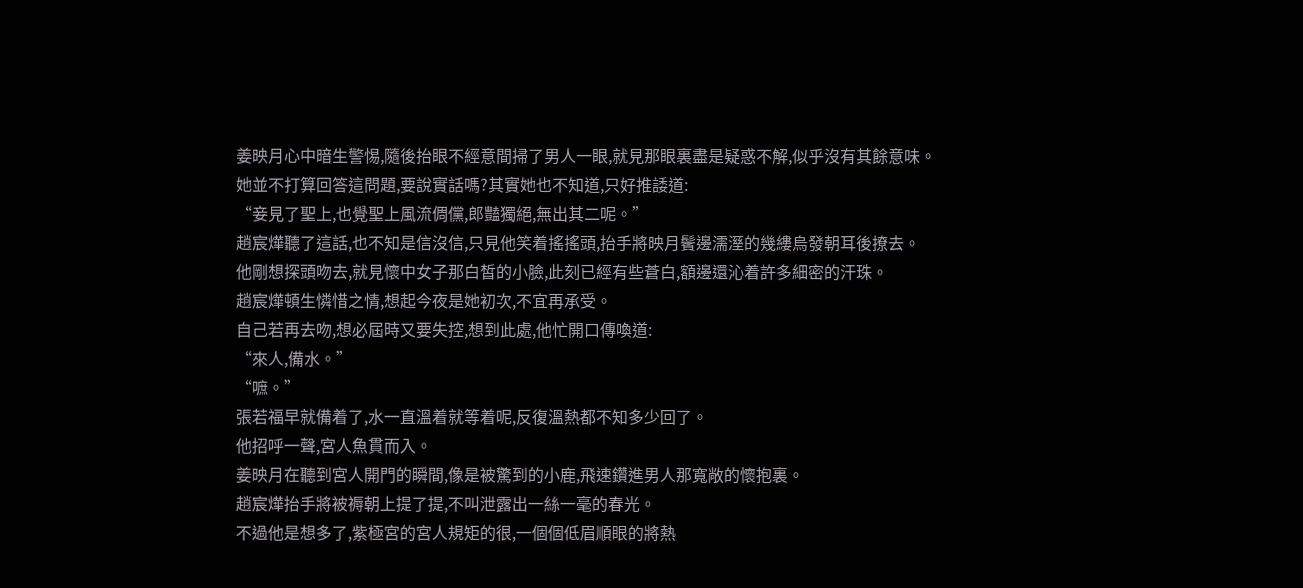姜映月心中暗生警惕,隨後抬眼不經意間掃了男人一眼,就見那眼裏盡是疑惑不解,似乎沒有其餘意味。
她並不打算回答這問題,要說實話嗎?其實她也不知道,只好推諉道:
“妾見了聖上,也覺聖上風流倜儻,郎豔獨絕,無出其二呢。”
趙宸燁聽了這話,也不知是信沒信,只見他笑着搖搖頭,抬手將映月鬢邊濡溼的幾縷烏發朝耳後撩去。
他剛想探頭吻去,就見懷中女子那白皙的小臉,此刻已經有些蒼白,額邊還沁着許多細密的汗珠。
趙宸燁頓生憐惜之情,想起今夜是她初次,不宜再承受。
自己若再去吻,想必屆時又要失控,想到此處,他忙開口傳喚道:
“來人,備水。”
“嗻。”
張若福早就備着了,水一直溫着就等着呢,反復溫熱都不知多少回了。
他招呼一聲,宮人魚貫而入。
姜映月在聽到宮人開門的瞬間,像是被驚到的小鹿,飛速鑽進男人那寬敞的懷抱裏。
趙宸燁抬手將被褥朝上提了提,不叫泄露出一絲一毫的春光。
不過他是想多了,紫極宮的宮人規矩的很,一個個低眉順眼的將熱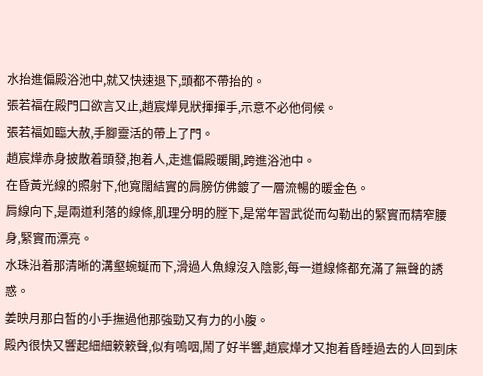水抬進偏殿浴池中,就又快速退下,頭都不帶抬的。
張若福在殿門口欲言又止,趙宸燁見狀揮揮手,示意不必他伺候。
張若福如臨大赦,手腳靈活的帶上了門。
趙宸燁赤身披散着頭發,抱着人,走進偏殿暖閣,跨進浴池中。
在昏黃光線的照射下,他寬闊結實的肩膀仿佛鍍了一層流暢的暖金色。
肩線向下,是兩道利落的線條,肌理分明的膛下,是常年習武從而勾勒出的緊實而精窄腰身,緊實而漂亮。
水珠沿着那清晰的溝壑蜿蜒而下,滑過人魚線沒入陰影,每一道線條都充滿了無聲的誘惑。
姜映月那白皙的小手撫過他那強勁又有力的小腹。
殿內很快又響起細細簌簌聲,似有嗚咽,鬧了好半響,趙宸燁才又抱着昏睡過去的人回到床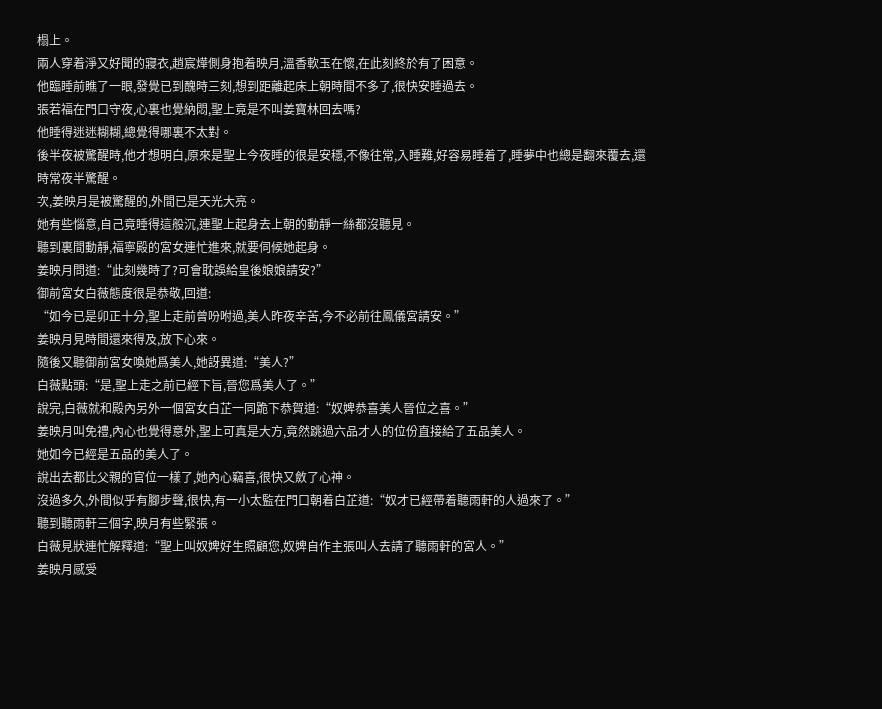榻上。
兩人穿着淨又好聞的寢衣,趙宸燁側身抱着映月,溫香軟玉在懷,在此刻終於有了困意。
他臨睡前瞧了一眼,發覺已到醜時三刻,想到距離起床上朝時間不多了,很快安睡過去。
張若福在門口守夜,心裏也覺納悶,聖上竟是不叫姜寶林回去嗎?
他睡得迷迷糊糊,總覺得哪裏不太對。
後半夜被驚醒時,他才想明白,原來是聖上今夜睡的很是安穩,不像往常,入睡難,好容易睡着了,睡夢中也總是翻來覆去,還時常夜半驚醒。
次,姜映月是被驚醒的,外間已是天光大亮。
她有些惱意,自己竟睡得這般沉,連聖上起身去上朝的動靜一絲都沒聽見。
聽到裏間動靜,福寧殿的宮女連忙進來,就要伺候她起身。
姜映月問道:“此刻幾時了?可會耽誤給皇後娘娘請安?”
御前宮女白薇態度很是恭敬,回道:
“如今已是卯正十分,聖上走前曾吩咐過,美人昨夜辛苦,今不必前往鳳儀宮請安。”
姜映月見時間還來得及,放下心來。
隨後又聽御前宮女喚她爲美人,她訝異道:“美人?”
白薇點頭:“是,聖上走之前已經下旨,晉您爲美人了。”
說完,白薇就和殿內另外一個宮女白芷一同跪下恭賀道:“奴婢恭喜美人晉位之喜。”
姜映月叫免禮,內心也覺得意外,聖上可真是大方,竟然跳過六品才人的位份直接給了五品美人。
她如今已經是五品的美人了。
說出去都比父親的官位一樣了,她內心竊喜,很快又斂了心神。
沒過多久,外間似乎有腳步聲,很快,有一小太監在門口朝着白芷道:“奴才已經帶着聽雨軒的人過來了。”
聽到聽雨軒三個字,映月有些緊張。
白薇見狀連忙解釋道:“聖上叫奴婢好生照顧您,奴婢自作主張叫人去請了聽雨軒的宮人。”
姜映月感受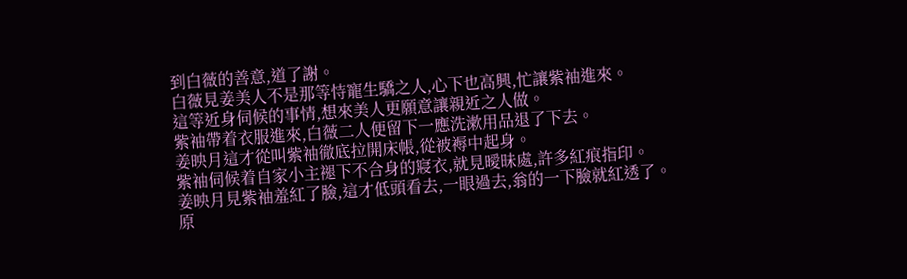到白薇的善意,道了謝。
白薇見姜美人不是那等恃寵生驕之人,心下也高興,忙讓紫袖進來。
這等近身伺候的事情,想來美人更願意讓親近之人做。
紫袖帶着衣服進來,白薇二人便留下一應洗漱用品退了下去。
姜映月這才從叫紫袖徹底拉開床帳,從被褥中起身。
紫袖伺候着自家小主褪下不合身的寢衣,就見曖昧處,許多紅痕指印。
姜映月見紫袖羞紅了臉,這才低頭看去,一眼過去,翁的一下臉就紅透了。
原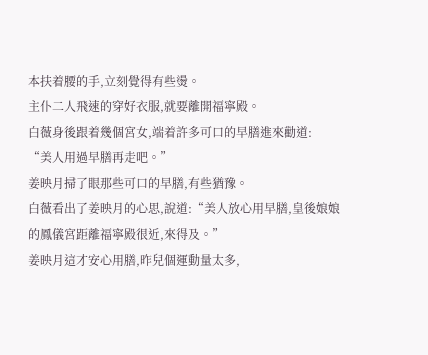本扶着腰的手,立刻覺得有些燙。
主仆二人飛速的穿好衣服,就要離開福寧殿。
白薇身後跟着幾個宮女,端着許多可口的早膳進來勸道:
“美人用過早膳再走吧。”
姜映月掃了眼那些可口的早膳,有些猶豫。
白薇看出了姜映月的心思,說道:“美人放心用早膳,皇後娘娘的鳳儀宮距離福寧殿很近,來得及。”
姜映月這才安心用膳,昨兒個運動量太多,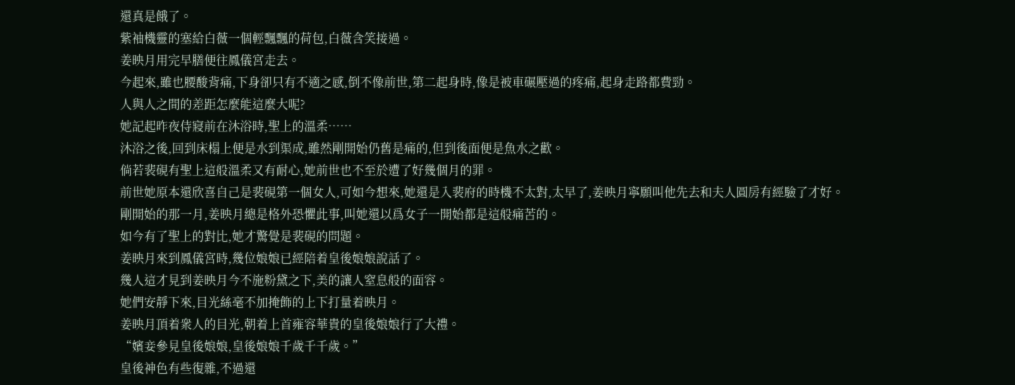還真是餓了。
紫袖機靈的塞給白薇一個輕飄飄的荷包,白薇含笑接過。
姜映月用完早膳便往鳳儀宮走去。
今起來,雖也腰酸背痛,下身卻只有不適之感,倒不像前世,第二起身時,像是被車碾壓過的疼痛,起身走路都費勁。
人與人之間的差距怎麼能這麼大呢?
她記起昨夜侍寢前在沐浴時,聖上的溫柔……
沐浴之後,回到床榻上便是水到渠成,雖然剛開始仍舊是痛的,但到後面便是魚水之歡。
倘若裴硯有聖上這般溫柔又有耐心,她前世也不至於遭了好幾個月的罪。
前世她原本還欣喜自己是裴硯第一個女人,可如今想來,她還是入裴府的時機不太對,太早了,姜映月寧願叫他先去和夫人圓房有經驗了才好。
剛開始的那一月,姜映月總是格外恐懼此事,叫她還以爲女子一開始都是這般痛苦的。
如今有了聖上的對比,她才驚覺是裴硯的問題。
姜映月來到鳳儀宮時,幾位娘娘已經陪着皇後娘娘說話了。
幾人這才見到姜映月今不施粉黛之下,美的讓人窒息般的面容。
她們安靜下來,目光絲毫不加掩飾的上下打量着映月。
姜映月頂着衆人的目光,朝着上首雍容華貴的皇後娘娘行了大禮。
“嬪妾參見皇後娘娘,皇後娘娘千歲千千歲。”
皇後神色有些復雜,不過還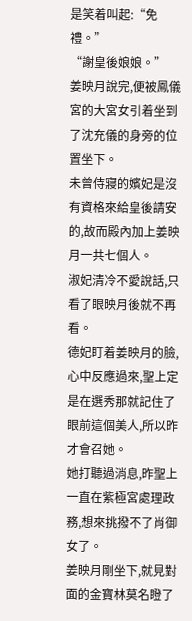是笑着叫起:“免禮。”
“謝皇後娘娘。”
姜映月說完,便被鳳儀宮的大宮女引着坐到了沈充儀的身旁的位置坐下。
未曾侍寢的嬪妃是沒有資格來給皇後請安的,故而殿內加上姜映月一共七個人。
淑妃清冷不愛說話,只看了眼映月後就不再看。
德妃盯着姜映月的臉,心中反應過來,聖上定是在選秀那就記住了眼前這個美人,所以昨才會召她。
她打聽過消息,昨聖上一直在紫極宮處理政務,想來挑撥不了肖御女了。
姜映月剛坐下,就見對面的金寶林莫名瞪了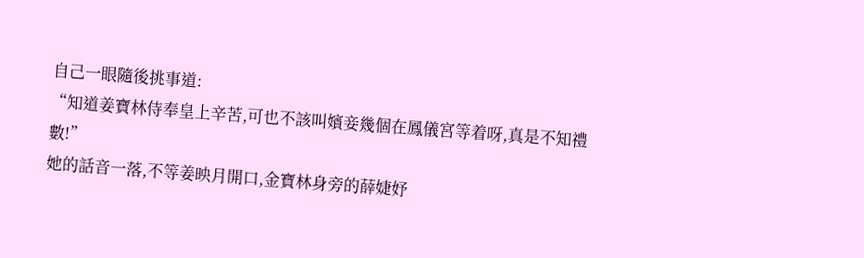自己一眼隨後挑事道:
“知道姜寶林侍奉皇上辛苦,可也不該叫嬪妾幾個在鳳儀宮等着呀,真是不知禮數!”
她的話音一落,不等姜映月開口,金寶林身旁的薛婕妤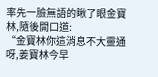率先一臉無語的瞅了眼金寶林,隨後開口道:
“金寶林你這消息不大靈通呀,姜寶林今早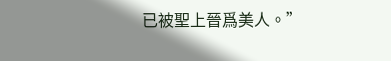已被聖上晉爲美人。”